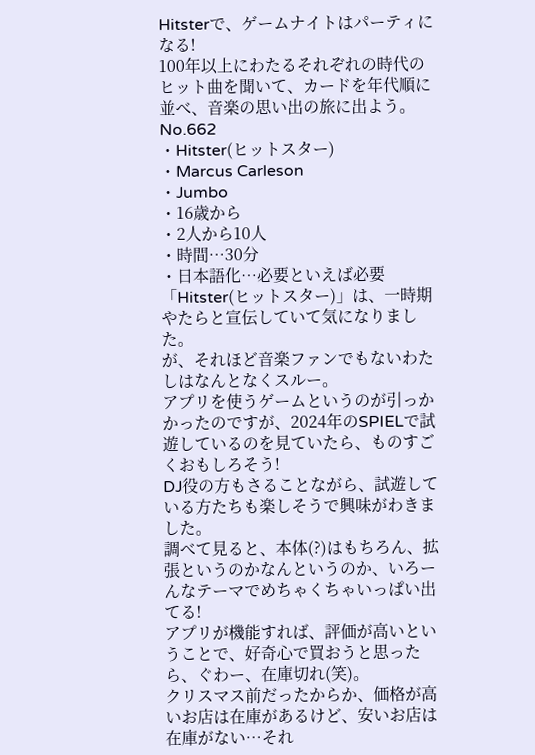Hitsterで、ゲームナイトはパーティになる!
100年以上にわたるそれぞれの時代のヒット曲を聞いて、カードを年代順に並べ、音楽の思い出の旅に出よう。
No.662
・Hitster(ヒットスター)
・Marcus Carleson
・Jumbo
・16歳から
・2人から10人
・時間…30分
・日本語化…必要といえば必要
「Hitster(ヒットスター)」は、一時期やたらと宣伝していて気になりました。
が、それほど音楽ファンでもないわたしはなんとなくスルー。
アプリを使うゲームというのが引っかかったのですが、2024年のSPIELで試遊しているのを見ていたら、ものすごくおもしろそう!
DJ役の方もさることながら、試遊している方たちも楽しそうで興味がわきました。
調べて見ると、本体(?)はもちろん、拡張というのかなんというのか、いろーんなテーマでめちゃくちゃいっぱい出てる!
アプリが機能すれば、評価が高いということで、好奇心で買おうと思ったら、ぐわー、在庫切れ(笑)。
クリスマス前だったからか、価格が高いお店は在庫があるけど、安いお店は在庫がない…それ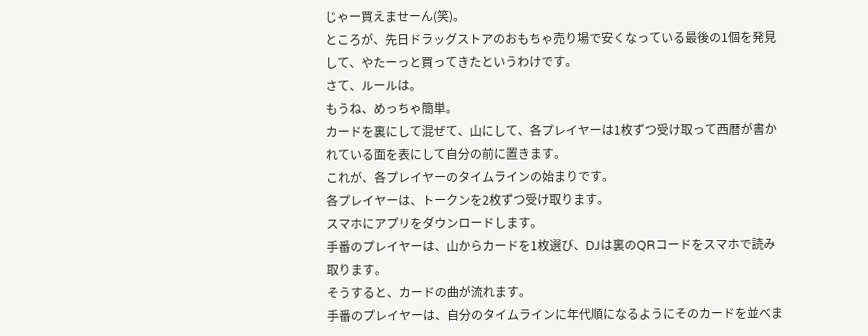じゃー買えませーん(笑)。
ところが、先日ドラッグストアのおもちゃ売り場で安くなっている最後の1個を発見して、やたーっと買ってきたというわけです。
さて、ルールは。
もうね、めっちゃ簡単。
カードを裏にして混ぜて、山にして、各プレイヤーは1枚ずつ受け取って西暦が書かれている面を表にして自分の前に置きます。
これが、各プレイヤーのタイムラインの始まりです。
各プレイヤーは、トークンを2枚ずつ受け取ります。
スマホにアプリをダウンロードします。
手番のプレイヤーは、山からカードを1枚選び、DJは裏のQRコードをスマホで読み取ります。
そうすると、カードの曲が流れます。
手番のプレイヤーは、自分のタイムラインに年代順になるようにそのカードを並べま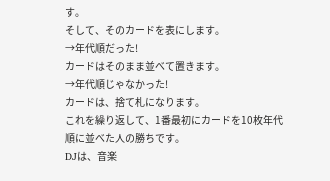す。
そして、そのカードを表にします。
→年代順だった!
カードはそのまま並べて置きます。
→年代順じゃなかった!
カードは、捨て札になります。
これを繰り返して、1番最初にカードを10枚年代順に並べた人の勝ちです。
DJは、音楽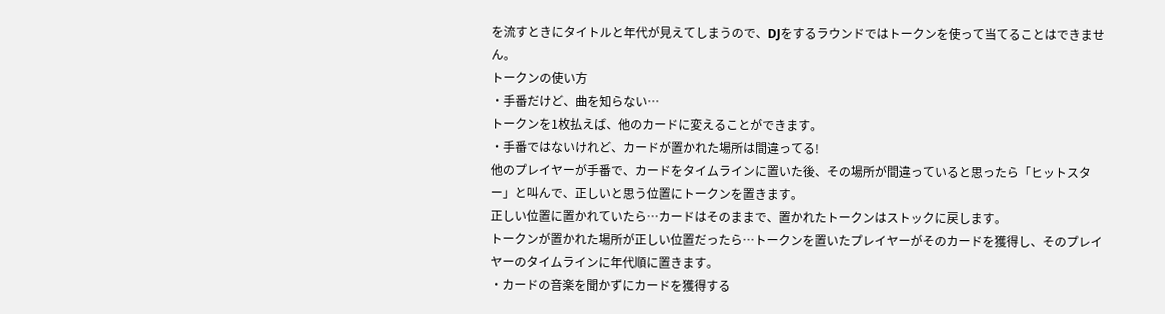を流すときにタイトルと年代が見えてしまうので、DJをするラウンドではトークンを使って当てることはできません。
トークンの使い方
・手番だけど、曲を知らない…
トークンを1枚払えば、他のカードに変えることができます。
・手番ではないけれど、カードが置かれた場所は間違ってる!
他のプレイヤーが手番で、カードをタイムラインに置いた後、その場所が間違っていると思ったら「ヒットスター」と叫んで、正しいと思う位置にトークンを置きます。
正しい位置に置かれていたら…カードはそのままで、置かれたトークンはストックに戻します。
トークンが置かれた場所が正しい位置だったら…トークンを置いたプレイヤーがそのカードを獲得し、そのプレイヤーのタイムラインに年代順に置きます。
・カードの音楽を聞かずにカードを獲得する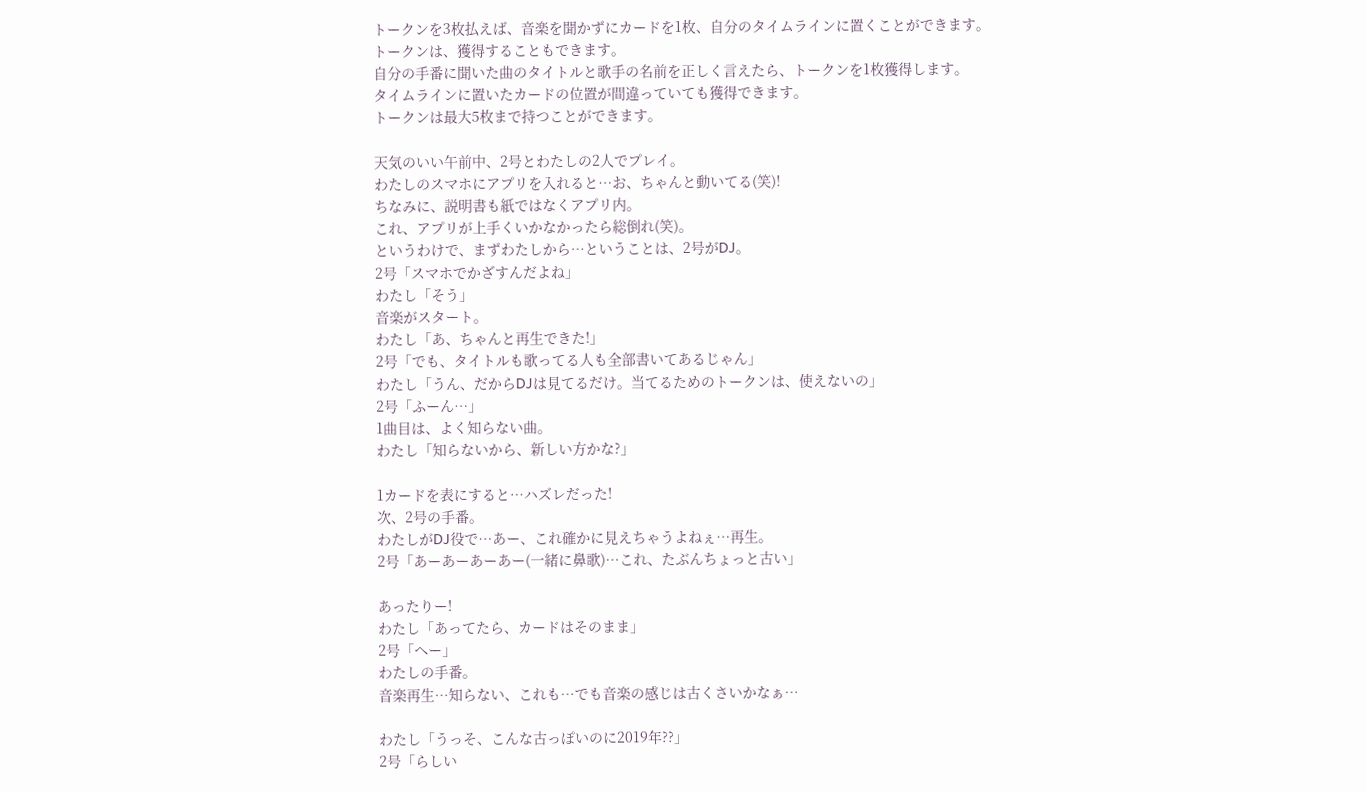トークンを3枚払えば、音楽を聞かずにカードを1枚、自分のタイムラインに置くことができます。
トークンは、獲得することもできます。
自分の手番に聞いた曲のタイトルと歌手の名前を正しく言えたら、トークンを1枚獲得します。
タイムラインに置いたカードの位置が間違っていても獲得できます。
トークンは最大5枚まで持つことができます。

天気のいい午前中、2号とわたしの2人でプレイ。
わたしのスマホにアプリを入れると…お、ちゃんと動いてる(笑)!
ちなみに、説明書も紙ではなくアプリ内。
これ、アプリが上手くいかなかったら総倒れ(笑)。
というわけで、まずわたしから…ということは、2号がDJ。
2号「スマホでかざすんだよね」
わたし「そう」
音楽がスタート。
わたし「あ、ちゃんと再生できた!」
2号「でも、タイトルも歌ってる人も全部書いてあるじゃん」
わたし「うん、だからDJは見てるだけ。当てるためのトークンは、使えないの」
2号「ふーん…」
1曲目は、よく知らない曲。
わたし「知らないから、新しい方かな?」

1カードを表にすると…ハズレだった!
次、2号の手番。
わたしがDJ役で…あー、これ確かに見えちゃうよねぇ…再生。
2号「あーあーあーあー(一緒に鼻歌)…これ、たぶんちょっと古い」

あったりー!
わたし「あってたら、カードはそのまま」
2号「へー」
わたしの手番。
音楽再生…知らない、これも…でも音楽の感じは古くさいかなぁ…

わたし「うっそ、こんな古っぽいのに2019年??」
2号「らしい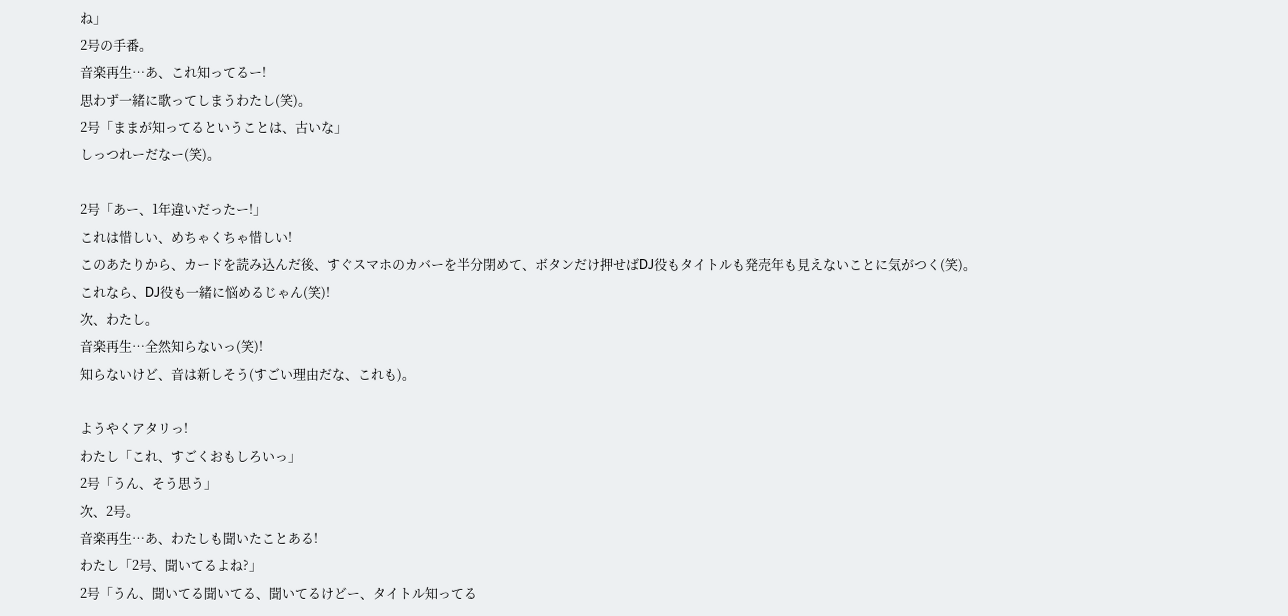ね」
2号の手番。
音楽再生…あ、これ知ってるー!
思わず一緒に歌ってしまうわたし(笑)。
2号「ままが知ってるということは、古いな」
しっつれーだなー(笑)。

2号「あー、1年違いだったー!」
これは惜しい、めちゃくちゃ惜しい!
このあたりから、カードを読み込んだ後、すぐスマホのカバーを半分閉めて、ボタンだけ押せばDJ役もタイトルも発売年も見えないことに気がつく(笑)。
これなら、DJ役も一緒に悩めるじゃん(笑)!
次、わたし。
音楽再生…全然知らないっ(笑)!
知らないけど、音は新しそう(すごい理由だな、これも)。

ようやくアタリっ!
わたし「これ、すごくおもしろいっ」
2号「うん、そう思う」
次、2号。
音楽再生…あ、わたしも聞いたことある!
わたし「2号、聞いてるよね?」
2号「うん、聞いてる聞いてる、聞いてるけどー、タイトル知ってる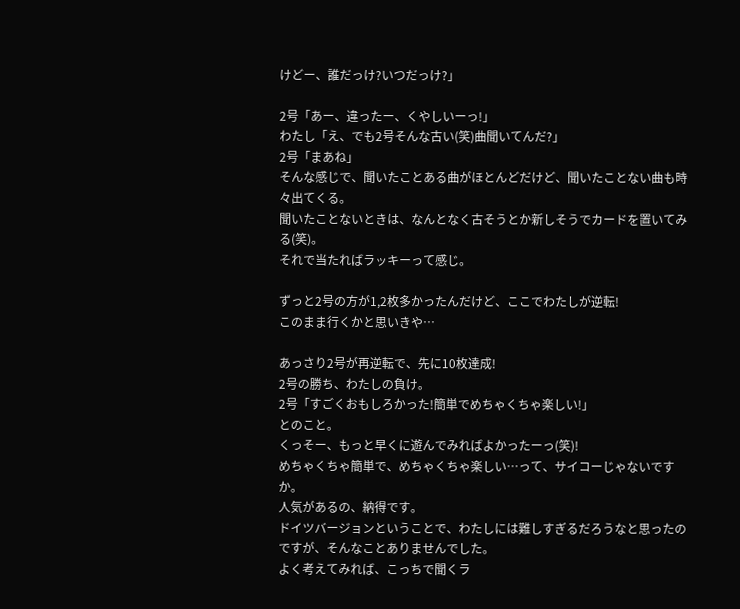けどー、誰だっけ?いつだっけ?」

2号「あー、違ったー、くやしいーっ!」
わたし「え、でも2号そんな古い(笑)曲聞いてんだ?」
2号「まあね」
そんな感じで、聞いたことある曲がほとんどだけど、聞いたことない曲も時々出てくる。
聞いたことないときは、なんとなく古そうとか新しそうでカードを置いてみる(笑)。
それで当たればラッキーって感じ。

ずっと2号の方が1,2枚多かったんだけど、ここでわたしが逆転!
このまま行くかと思いきや…

あっさり2号が再逆転で、先に10枚達成!
2号の勝ち、わたしの負け。
2号「すごくおもしろかった!簡単でめちゃくちゃ楽しい!」
とのこと。
くっそー、もっと早くに遊んでみればよかったーっ(笑)!
めちゃくちゃ簡単で、めちゃくちゃ楽しい…って、サイコーじゃないですか。
人気があるの、納得です。
ドイツバージョンということで、わたしには難しすぎるだろうなと思ったのですが、そんなことありませんでした。
よく考えてみれば、こっちで聞くラ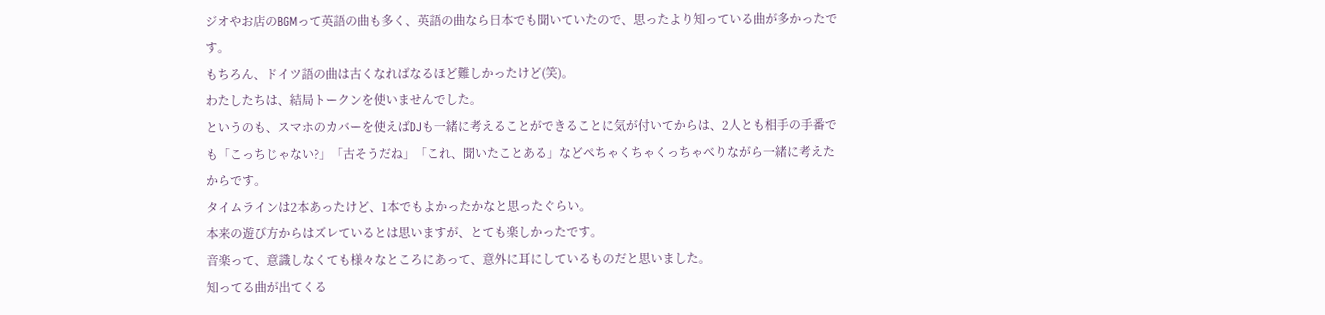ジオやお店のBGMって英語の曲も多く、英語の曲なら日本でも聞いていたので、思ったより知っている曲が多かったです。
もちろん、ドイツ語の曲は古くなればなるほど難しかったけど(笑)。
わたしたちは、結局トークンを使いませんでした。
というのも、スマホのカバーを使えばDJも一緒に考えることができることに気が付いてからは、2人とも相手の手番でも「こっちじゃない?」「古そうだね」「これ、聞いたことある」などぺちゃくちゃくっちゃべりながら一緒に考えたからです。
タイムラインは2本あったけど、1本でもよかったかなと思ったぐらい。
本来の遊び方からはズレているとは思いますが、とても楽しかったです。
音楽って、意識しなくても様々なところにあって、意外に耳にしているものだと思いました。
知ってる曲が出てくる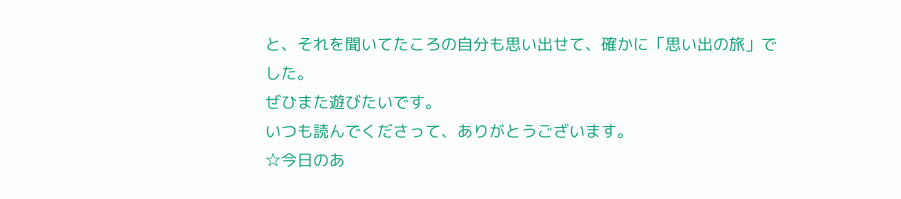と、それを聞いてたころの自分も思い出せて、確かに「思い出の旅」でした。
ぜひまた遊びたいです。
いつも読んでくださって、ありがとうございます。
☆今日のあ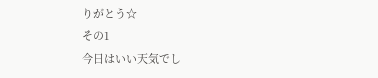りがとう☆
その1
今日はいい天気でし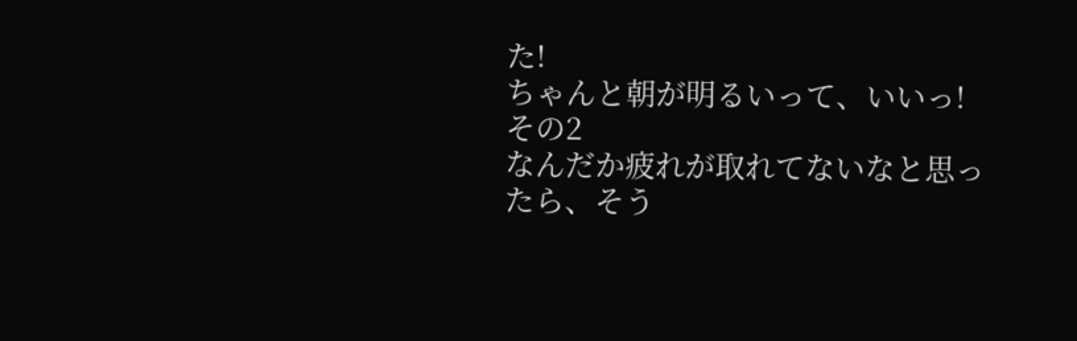た!
ちゃんと朝が明るいって、いいっ!
その2
なんだか疲れが取れてないなと思ったら、そう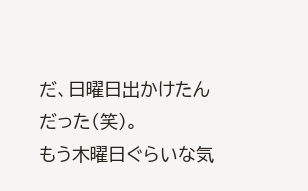だ、日曜日出かけたんだった(笑)。
もう木曜日ぐらいな気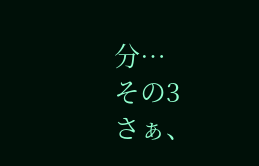分…
その3
さぁ、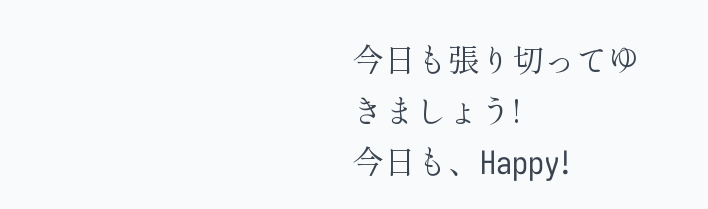今日も張り切ってゆきましょう!
今日も、Happy!